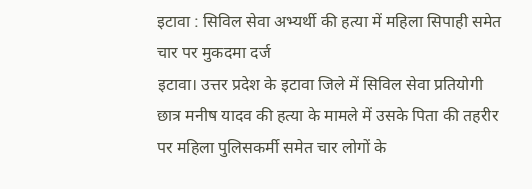इटावा : सिविल सेवा अभ्यर्थी की हत्या में महिला सिपाही समेत चार पर मुकदमा दर्ज
इटावा। उत्तर प्रदेश के इटावा जिले में सिविल सेवा प्रतियोगी छात्र मनीष यादव की हत्या के मामले में उसके पिता की तहरीर पर महिला पुलिसकर्मी समेत चार लोगों के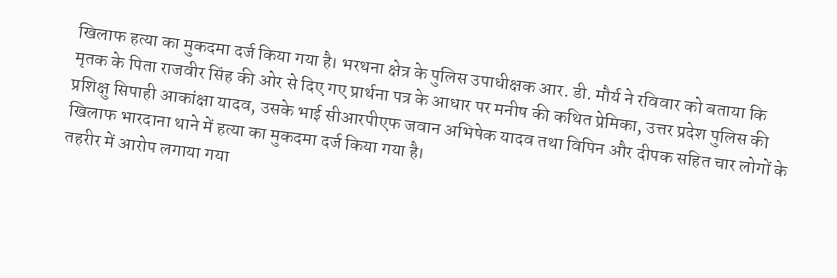खिलाफ हत्या का मुकदमा दर्ज किया गया है। भरथना क्षेत्र के पुलिस उपाधीक्षक आर. डी. मौर्य ने रविवार को बताया कि मृतक के पिता राजवीर सिंह की ओर से दिए गए प्रार्थना पत्र के आधार पर मनीष की कथित प्रेमिका, उत्तर प्रदेश पुलिस की प्रशिक्षु सिपाही आकांक्षा यादव, उसके भाई सीआरपीएफ जवान अभिषेक यादव तथा विपिन और दीपक सहित चार लोगों के खिलाफ भारदाना थाने में हत्या का मुकदमा दर्ज किया गया है।
तहरीर में आरोप लगाया गया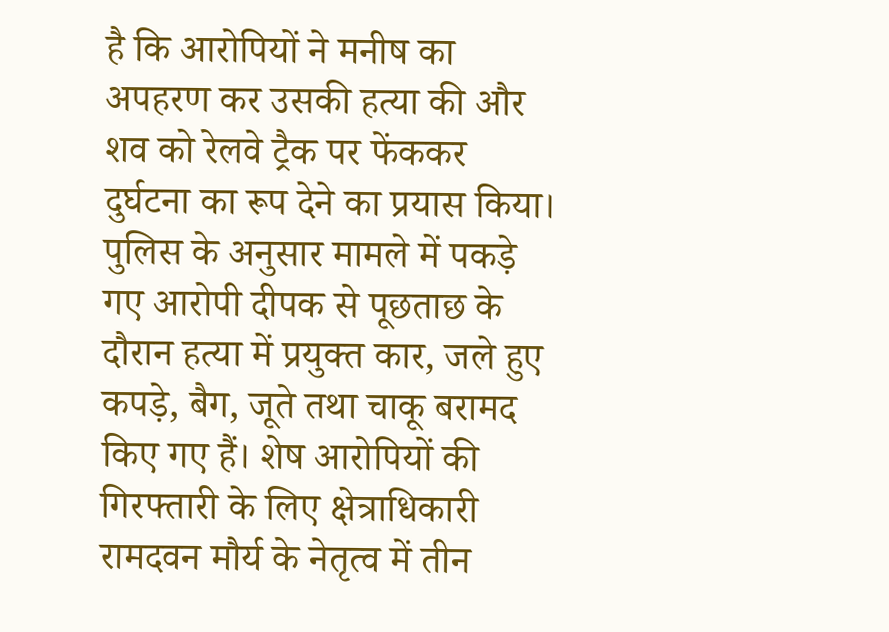है कि आरोपियों ने मनीष का अपहरण कर उसकी हत्या की और शव को रेलवे ट्रैक पर फेंककर दुर्घटना का रूप देने का प्रयास किया। पुलिस के अनुसार मामले में पकड़े गए आरोपी दीपक से पूछताछ के दौरान हत्या में प्रयुक्त कार, जले हुए कपड़े, बैग, जूते तथा चाकू बरामद किए गए हैं। शेष आरोपियों की गिरफ्तारी के लिए क्षेत्राधिकारी रामदवन मौर्य के नेतृत्व में तीन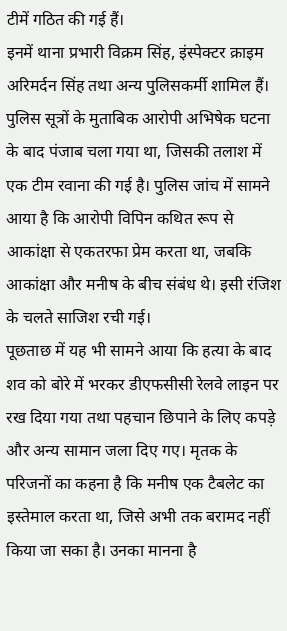टीमें गठित की गई हैं।
इनमें थाना प्रभारी विक्रम सिंह, इंस्पेक्टर क्राइम अरिमर्दन सिंह तथा अन्य पुलिसकर्मी शामिल हैं। पुलिस सूत्रों के मुताबिक आरोपी अभिषेक घटना के बाद पंजाब चला गया था, जिसकी तलाश में एक टीम रवाना की गई है। पुलिस जांच में सामने आया है कि आरोपी विपिन कथित रूप से आकांक्षा से एकतरफा प्रेम करता था, जबकि आकांक्षा और मनीष के बीच संबंध थे। इसी रंजिश के चलते साजिश रची गई।
पूछताछ में यह भी सामने आया कि हत्या के बाद शव को बोरे में भरकर डीएफसीसी रेलवे लाइन पर रख दिया गया तथा पहचान छिपाने के लिए कपड़े और अन्य सामान जला दिए गए। मृतक के परिजनों का कहना है कि मनीष एक टैबलेट का इस्तेमाल करता था, जिसे अभी तक बरामद नहीं किया जा सका है। उनका मानना है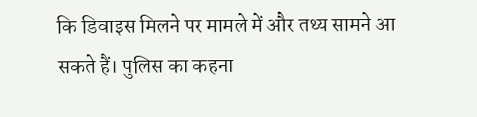कि डिवाइस मिलने पर मामले में और तथ्य सामने आ सकते हैं। पुलिस का कहना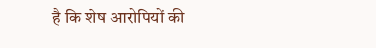है कि शेष आरोपियों की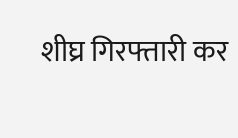शीघ्र गिरफ्तारी कर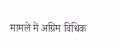मामले में अग्रिम विधिक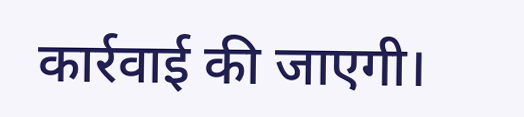कार्रवाई की जाएगी।